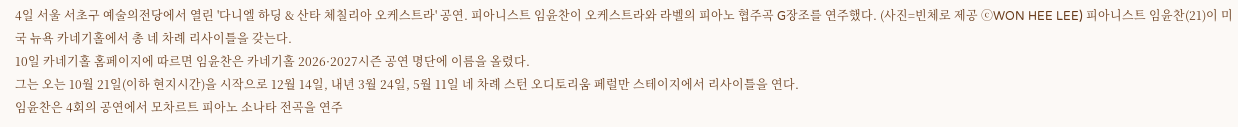4일 서울 서초구 예술의전당에서 열린 '다니엘 하딩 & 산타 체칠리아 오케스트라' 공연. 피아니스트 임윤찬이 오케스트라와 라벨의 피아노 협주곡 G장조를 연주했다. (사진=빈체로 제공 ⓒWON HEE LEE) 피아니스트 임윤찬(21)이 미국 뉴욕 카네기홀에서 총 네 차례 리사이틀을 갖는다.
10일 카네기홀 홈페이지에 따르면 임윤찬은 카네기홀 2026·2027시즌 공연 명단에 이름을 올렸다.
그는 오는 10월 21일(이하 현지시간)을 시작으로 12월 14일, 내년 3월 24일, 5월 11일 네 차례 스턴 오디토리움 페럴만 스테이지에서 리사이틀을 연다.
임윤찬은 4회의 공연에서 모차르트 피아노 소나타 전곡을 연주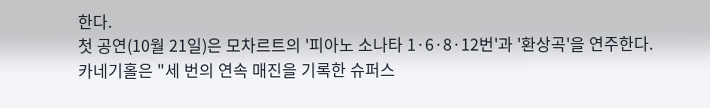한다.
첫 공연(10월 21일)은 모차르트의 '피아노 소나타 1·6·8·12번'과 '환상곡'을 연주한다.
카네기홀은 "세 번의 연속 매진을 기록한 슈퍼스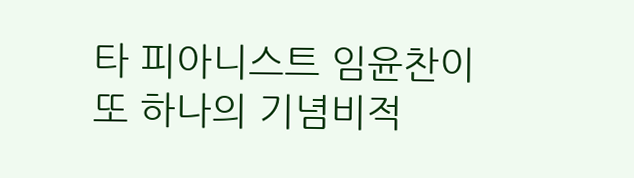타 피아니스트 임윤찬이 또 하나의 기념비적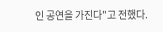인 공연을 가진다"고 전했다.